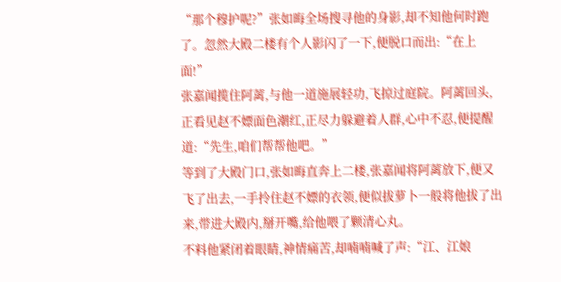“那个穆护呢?”张如晦全场搜寻他的身影,却不知他何时跑了。忽然大殿二楼有个人影闪了一下,便脱口而出:“在上面!”
张嘉闻揽住阿蓠,与他一道施展轻功,飞掠过庭院。阿蓠回头,正看见赵不嫖面色潮红,正尽力躲避着人群,心中不忍,便提醒道:“先生,咱们帮帮他吧。”
等到了大殿门口,张如晦直奔上二楼,张嘉闻将阿蓠放下,便又飞了出去,一手拎住赵不嫖的衣领,便似拔萝卜一般将他拔了出来,带进大殿内,掰开嘴,给他喂了颗清心丸。
不料他紧闭着眼睛,神情痛苦,却喃喃喊了声:“江、江娘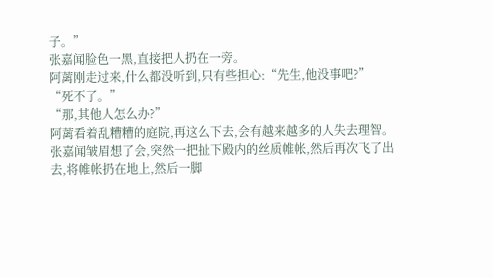子。”
张嘉闻脸色一黑,直接把人扔在一旁。
阿蓠刚走过来,什么都没听到,只有些担心:“先生,他没事吧?”
“死不了。”
“那,其他人怎么办?”
阿蓠看着乱糟糟的庭院,再这么下去,会有越来越多的人失去理智。
张嘉闻皱眉想了会,突然一把扯下殿内的丝质帷帐,然后再次飞了出去,将帷帐扔在地上,然后一脚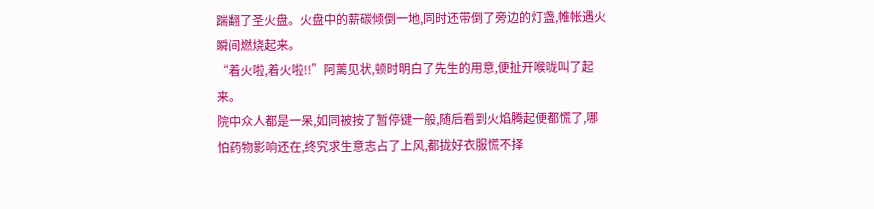踹翻了圣火盘。火盘中的薪碳倾倒一地,同时还带倒了旁边的灯盏,帷帐遇火瞬间燃烧起来。
“着火啦,着火啦!!”阿蓠见状,顿时明白了先生的用意,便扯开喉咙叫了起来。
院中众人都是一呆,如同被按了暂停键一般,随后看到火焰腾起便都慌了,哪怕药物影响还在,终究求生意志占了上风,都拢好衣服慌不择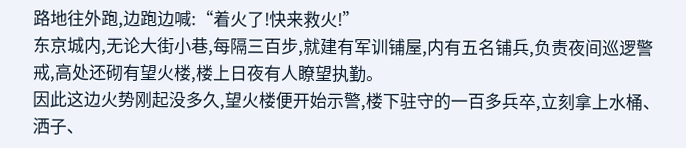路地往外跑,边跑边喊:“着火了!快来救火!”
东京城内,无论大街小巷,每隔三百步,就建有军训铺屋,内有五名铺兵,负责夜间巡逻警戒,高处还砌有望火楼,楼上日夜有人瞭望执勤。
因此这边火势刚起没多久,望火楼便开始示警,楼下驻守的一百多兵卒,立刻拿上水桶、洒子、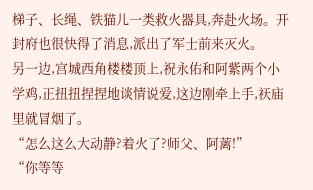梯子、长绳、铁猫儿一类救火器具,奔赴火场。开封府也很快得了消息,派出了军士前来灭火。
另一边,宫城西角楼楼顶上,祝永佑和阿紫两个小学鸡,正扭扭捏捏地谈情说爱,这边刚牵上手,祆庙里就冒烟了。
“怎么这么大动静?着火了?师父、阿蓠!”
“你等等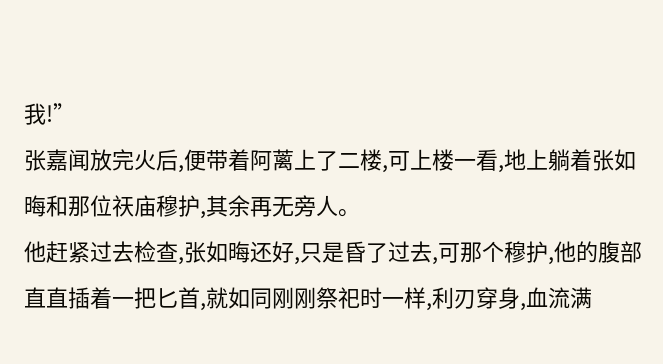我!”
张嘉闻放完火后,便带着阿蓠上了二楼,可上楼一看,地上躺着张如晦和那位祆庙穆护,其余再无旁人。
他赶紧过去检查,张如晦还好,只是昏了过去,可那个穆护,他的腹部直直插着一把匕首,就如同刚刚祭祀时一样,利刃穿身,血流满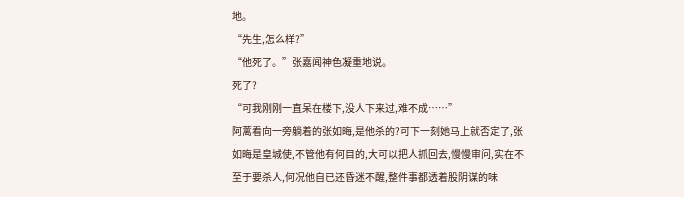地。
“先生,怎么样?”
“他死了。”张嘉闻神色凝重地说。
死了?
“可我刚刚一直呆在楼下,没人下来过,难不成……”
阿蓠看向一旁躺着的张如晦,是他杀的?可下一刻她马上就否定了,张如晦是皇城使,不管他有何目的,大可以把人抓回去,慢慢审问,实在不至于要杀人,何况他自已还昏迷不醒,整件事都透着股阴谋的味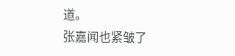道。
张嘉闻也紧皱了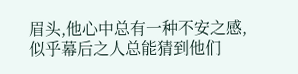眉头,他心中总有一种不安之感,似乎幕后之人总能猜到他们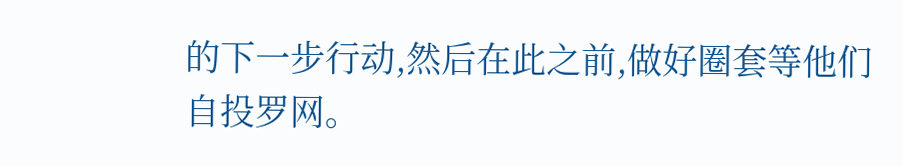的下一步行动,然后在此之前,做好圈套等他们自投罗网。